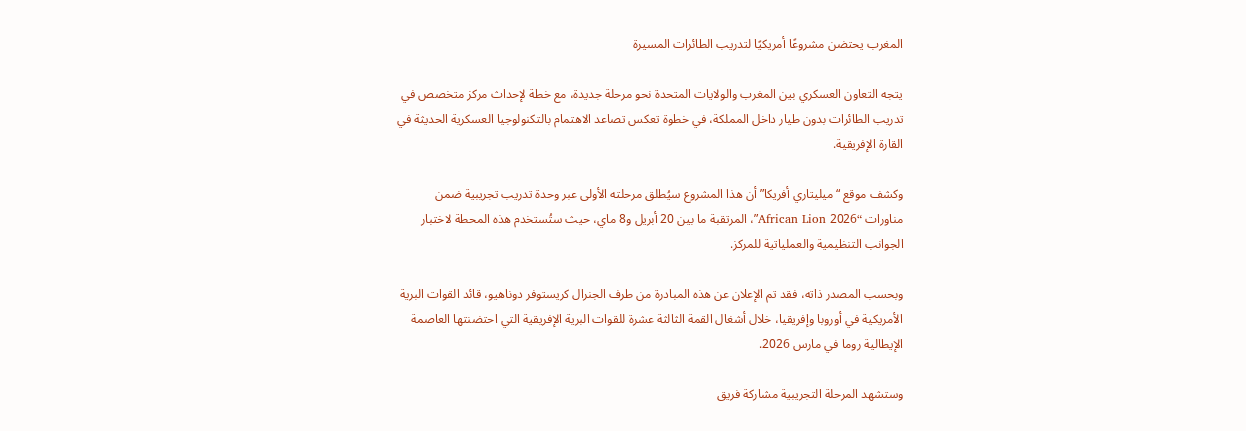المغرب يحتضن مشروعًا أمريكيًا لتدريب الطائرات المسيرة

يتجه التعاون العسكري بين المغرب والولايات المتحدة نحو مرحلة جديدة، مع خطة لإحداث مركز متخصص في تدريب الطائرات بدون طيار داخل المملكة، في خطوة تعكس تصاعد الاهتمام بالتكنولوجيا العسكرية الحديثة في القارة الإفريقية.

وكشف موقع “ميليتاري أفريكا” أن هذا المشروع سيُطلق مرحلته الأولى عبر وحدة تدريب تجريبية ضمن مناورات “African Lion 2026”، المرتقبة ما بين 20 أبريل و8 ماي، حيث ستُستخدم هذه المحطة لاختبار الجوانب التنظيمية والعملياتية للمركز.

وبحسب المصدر ذاته، فقد تم الإعلان عن هذه المبادرة من طرف الجنرال كريستوفر دوناهيو، قائد القوات البرية الأمريكية في أوروبا وإفريقيا، خلال أشغال القمة الثالثة عشرة للقوات البرية الإفريقية التي احتضنتها العاصمة الإيطالية روما في مارس 2026.

وستشهد المرحلة التجريبية مشاركة فريق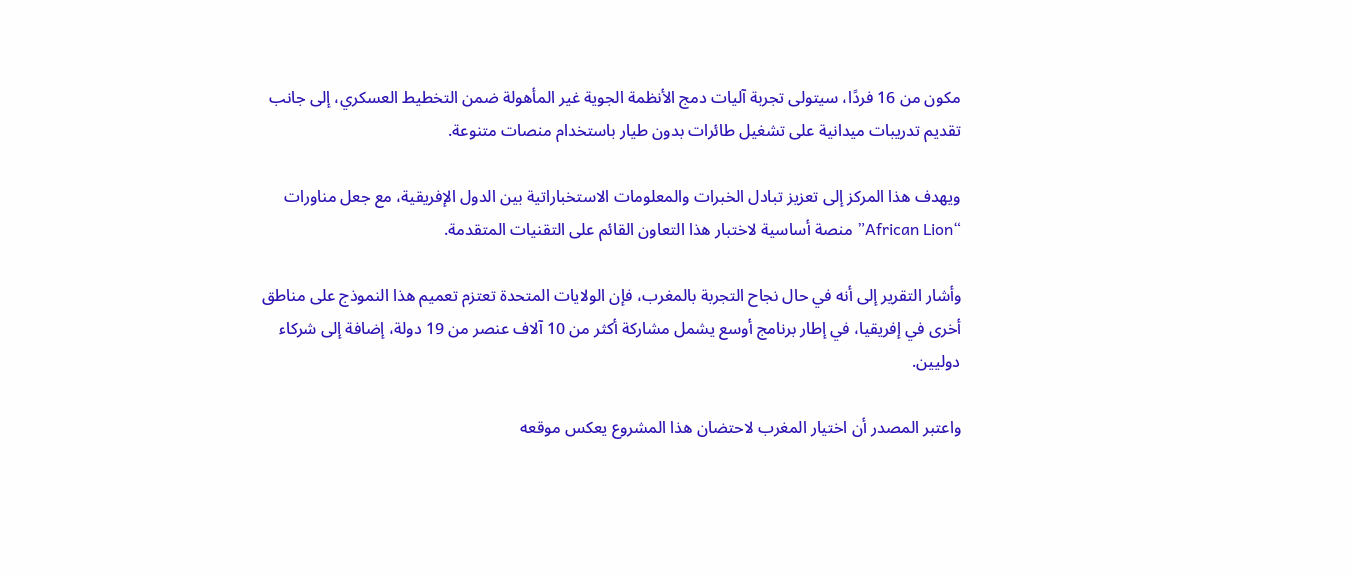مكون من 16 فردًا، سيتولى تجربة آليات دمج الأنظمة الجوية غير المأهولة ضمن التخطيط العسكري، إلى جانب تقديم تدريبات ميدانية على تشغيل طائرات بدون طيار باستخدام منصات متنوعة.

ويهدف هذا المركز إلى تعزيز تبادل الخبرات والمعلومات الاستخباراتية بين الدول الإفريقية، مع جعل مناورات “African Lion” منصة أساسية لاختبار هذا التعاون القائم على التقنيات المتقدمة.

وأشار التقرير إلى أنه في حال نجاح التجربة بالمغرب، فإن الولايات المتحدة تعتزم تعميم هذا النموذج على مناطق أخرى في إفريقيا، في إطار برنامج أوسع يشمل مشاركة أكثر من 10 آلاف عنصر من 19 دولة، إضافة إلى شركاء دوليين.

واعتبر المصدر أن اختيار المغرب لاحتضان هذا المشروع يعكس موقعه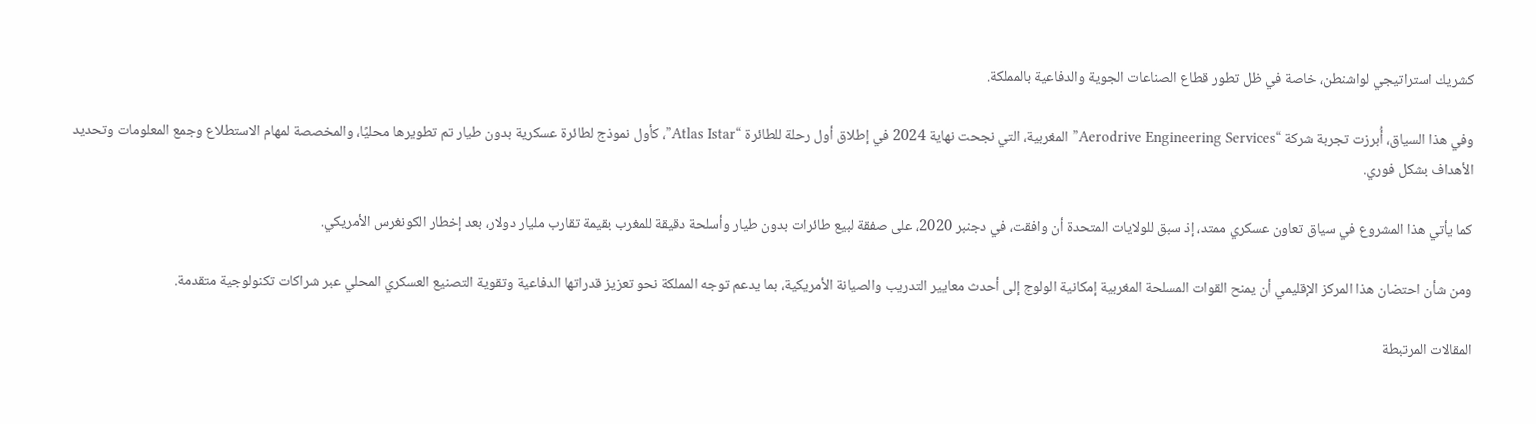كشريك استراتيجي لواشنطن، خاصة في ظل تطور قطاع الصناعات الجوية والدفاعية بالمملكة.

وفي هذا السياق، أُبرزت تجربة شركة “Aerodrive Engineering Services” المغربية، التي نجحت نهاية 2024 في إطلاق أول رحلة للطائرة “Atlas Istar”، كأول نموذج لطائرة عسكرية بدون طيار تم تطويرها محليًا، والمخصصة لمهام الاستطلاع وجمع المعلومات وتحديد الأهداف بشكل فوري.

كما يأتي هذا المشروع في سياق تعاون عسكري ممتد، إذ سبق للولايات المتحدة أن وافقت، في دجنبر 2020، على صفقة لبيع طائرات بدون طيار وأسلحة دقيقة للمغرب بقيمة تقارب مليار دولار، بعد إخطار الكونغرس الأمريكي.

ومن شأن احتضان هذا المركز الإقليمي أن يمنح القوات المسلحة المغربية إمكانية الولوج إلى أحدث معايير التدريب والصيانة الأمريكية، بما يدعم توجه المملكة نحو تعزيز قدراتها الدفاعية وتقوية التصنيع العسكري المحلي عبر شراكات تكنولوجية متقدمة.

المقالات المرتبطة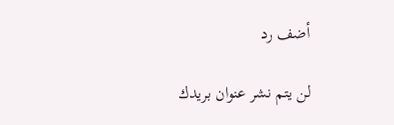أضف رد

لن يتم نشر عنوان بريدك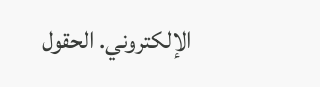الإلكتروني. الحقول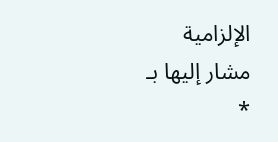الإلزامية مشار إليها بـ *